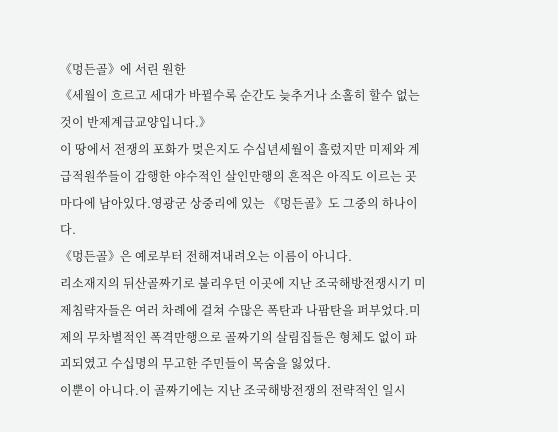《멍든골》에 서린 원한
《세월이 흐르고 세대가 바뀔수록 순간도 늦추거나 소홀히 할수 없는것이 반제계급교양입니다.》
이 땅에서 전쟁의 포화가 멎은지도 수십년세월이 흘렀지만 미제와 계급적원쑤들이 감행한 야수적인 살인만행의 흔적은 아직도 이르는 곳마다에 남아있다.영광군 상중리에 있는 《멍든골》도 그중의 하나이다.
《멍든골》은 예로부터 전해져내려오는 이름이 아니다.
리소재지의 뒤산골짜기로 불리우던 이곳에 지난 조국해방전쟁시기 미제침략자들은 여러 차례에 걸쳐 수많은 폭탄과 나팜탄을 퍼부었다.미제의 무차별적인 폭격만행으로 골짜기의 살림집들은 형체도 없이 파괴되였고 수십명의 무고한 주민들이 목숨을 잃었다.
이뿐이 아니다.이 골짜기에는 지난 조국해방전쟁의 전략적인 일시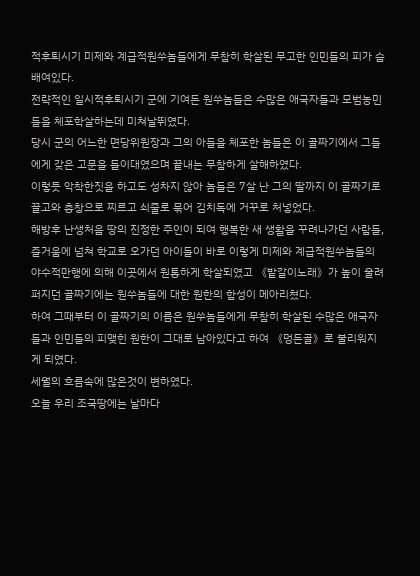적후퇴시기 미제와 계급적원쑤놈들에게 무참히 학살된 무고한 인민들의 피가 슴배여있다.
전략적인 일시적후퇴시기 군에 기여든 원쑤놈들은 수많은 애국자들과 모범농민들을 체포학살하는데 미쳐날뛰였다.
당시 군의 어느한 면당위원장과 그의 아들을 체포한 놈들은 이 골짜기에서 그들에게 갖은 고문을 들이대였으며 끝내는 무참하게 살해하였다.
이렇듯 악착한짓을 하고도 성차지 않아 놈들은 7살 난 그의 딸까지 이 골짜기로 끌고와 총창으로 찌르고 쇠줄로 묶어 김치독에 거꾸로 처넣었다.
해방후 난생처음 땅의 진정한 주인이 되여 행복한 새 생활을 꾸려나가던 사람들, 즐거움에 넘쳐 학교로 오가던 아이들이 바로 이렇게 미제와 계급적원쑤놈들의 야수적만행에 의해 이곳에서 원통하게 학살되였고 《밭갈이노래》가 높이 울려퍼지던 골짜기에는 원쑤놈들에 대한 원한의 함성이 메아리쳤다.
하여 그때부터 이 골짜기의 이름은 원쑤놈들에게 무참히 학살된 수많은 애국자들과 인민들의 피맺힌 원한이 그대로 남아있다고 하여 《멍든골》로 불리워지게 되였다.
세월의 흐름속에 많은것이 변하였다.
오늘 우리 조국땅에는 날마다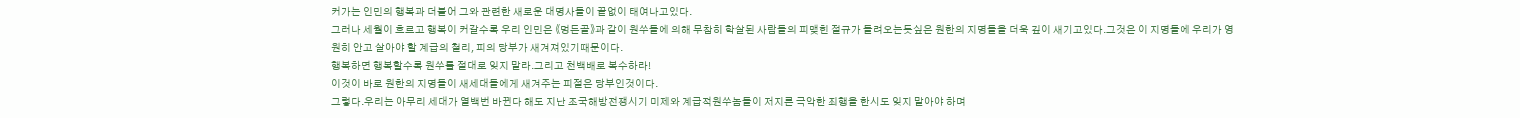커가는 인민의 행복과 더불어 그와 관련한 새로운 대명사들이 끝없이 태여나고있다.
그러나 세월이 흐르고 행복이 커갈수록 우리 인민은 《멍든골》과 같이 원쑤들에 의해 무참히 학살된 사람들의 피맺힌 절규가 들려오는듯싶은 원한의 지명들을 더욱 깊이 새기고있다.그것은 이 지명들에 우리가 영원히 안고 살아야 할 계급의 철리, 피의 당부가 새겨져있기때문이다.
행복하면 행복할수록 원쑤를 절대로 잊지 말라.그리고 천백배로 복수하라!
이것이 바로 원한의 지명들이 새세대들에게 새겨주는 피절은 당부인것이다.
그렇다.우리는 아무리 세대가 열백번 바뀐다 해도 지난 조국해방전쟁시기 미제와 계급적원쑤놈들이 저지른 극악한 죄행을 한시도 잊지 말아야 하며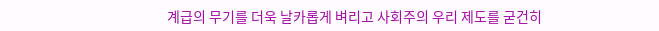계급의 무기를 더욱 날카롭게 벼리고 사회주의 우리 제도를 굳건히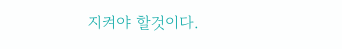지켜야 할것이다.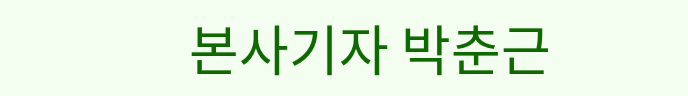본사기자 박춘근